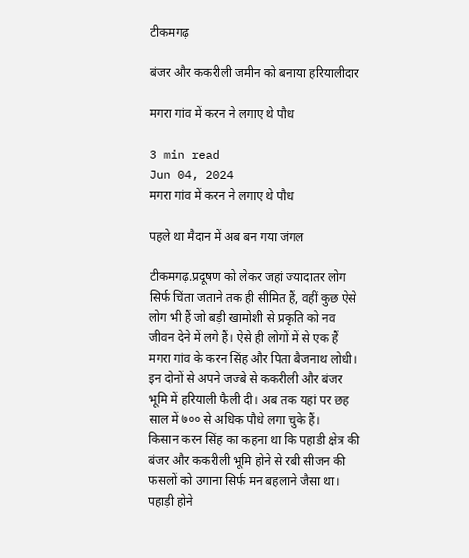टीकमगढ़

बंजर और ककरीली जमीन को बनाया हरियालीदार

मगरा गांव में करन ने लगाए थे पौध

3 min read
Jun 04, 2024
मगरा गांव में करन ने लगाए थे पौध

पहले था मैदान में अब बन गया जंगल

टीकमगढ़.प्रदूषण को लेकर जहां ज्यादातर लोग सिर्फ चिंता जताने तक ही सीमित हैं, वहीं कुछ ऐसे लोग भी हैं जो बड़ी खामोशी से प्रकृति को नव जीवन देने में लगे हैं। ऐसे ही लोगों में से एक हैं मगरा गांव के करन सिंह और पिता बैजनाथ लोधी। इन दोनों से अपने जज्बे से ककरीली और बंजर भूमि में हरियाली फैली दी। अब तक यहां पर छह साल में ७०० से अधिक पौधे लगा चुके हैं।
किसान करन सिंह का कहना था कि पहाडी क्षेत्र की बंजर और ककरीली भूमि होने से रबी सीजन की फसलों को उगाना सिर्फ मन बहलाने जैसा था। पहाड़ी होने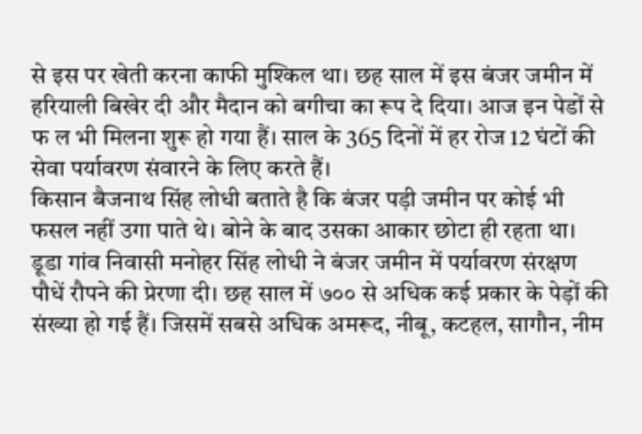से इस पर खेती करना काफी मुश्किल था। छह साल में इस बंजर जमीन में हरियाली बिखेर दी और मैदान को बगीचा का रूप दे दिया। आज इन पेडों से फ ल भी मिलना शुरू हो गया हैं। साल के 365 दिनों में हर रोज 12 घंटों की सेवा पर्यावरण संवारने के लिए करते हैं।
किसान बैजनाथ सिंह लोधी बताते है कि बंजर पड़ी जमीन पर कोई भी फसल नहीं उगा पाते थे। बोने के बाद उसका आकार छोटा ही रहता था। डूडा गांव निवासी मनोहर सिंह लोधी ने बंजर जमीन में पर्यावरण संरक्षण पौधें रौपने की प्रेरणा दी। छह साल में ७०० से अधिक कई प्रकार के पेड़ों की संख्या हो गई हैं। जिसमें सबसे अधिक अमरूद, नीबू, कटहल, सागौन, नीम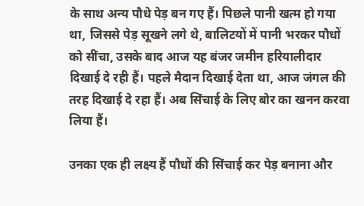के साथ अन्य पौधे पेड़ बन गए हैं। पिछले पानी खत्म हो गया था, जिससे पेड़ सूखने लगे थे, बालिटयों में पानी भरकर पौधों को सींचा, उसके बाद आज यह बंजर जमीन हरियालीदार दिखाई दे रही हैं। पहले मैदान दिखाई देता था, आज जंगल की तरह दिखाई दे रहा हैं। अब सिंचाई के लिए बोर का खनन करवा लिया हैं।

उनका एक ही लक्ष्य हैं पौधों की सिंचाई कर पेड़ बनाना और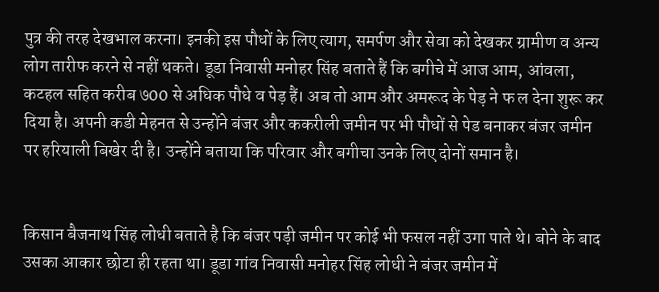पुत्र की तरह देखभाल करना। इनकी इस पौधों के लिए त्याग, समर्पण और सेवा को देखकर ग्रामीण व अन्य लोग तारीफ करने से नहीं थकते। डूडा निवासी मनोहर सिंह बताते हैं कि बगीचे में आज आम, आंवला, कटहल सहित करीब ७00 से अधिक पौधे व पेड़ हैं। अब तो आम और अमरूद के पेड़ ने फ ल देना शुरू कर दिया है। अपनी कडी मेहनत से उन्होंने बंजर और ककरीली जमीन पर भी पौधों से पेड बनाकर बंजर जमीन पर हरियाली बिखेर दी है। उन्होंने बताया कि परिवार और बगीचा उनके लिए दोनों समान है।


किसान बैजनाथ सिंह लोधी बताते है कि बंजर पड़ी जमीन पर कोई भी फसल नहीं उगा पाते थे। बोने के बाद उसका आकार छोटा ही रहता था। डूडा गांव निवासी मनोहर सिंह लोधी ने बंजर जमीन में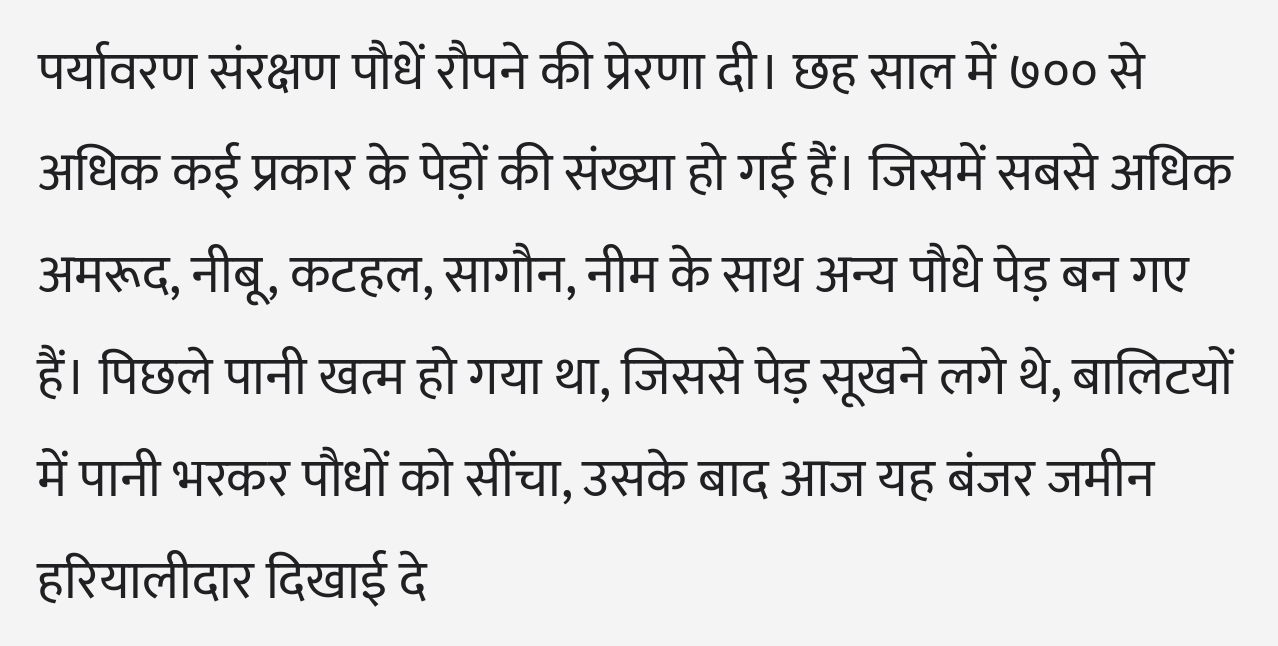पर्यावरण संरक्षण पौधें रौपने की प्रेरणा दी। छह साल में ७०० से अधिक कई प्रकार के पेड़ों की संख्या हो गई हैं। जिसमें सबसे अधिक अमरूद, नीबू, कटहल, सागौन, नीम के साथ अन्य पौधे पेड़ बन गए हैं। पिछले पानी खत्म हो गया था, जिससे पेड़ सूखने लगे थे, बालिटयों में पानी भरकर पौधों को सींचा, उसके बाद आज यह बंजर जमीन हरियालीदार दिखाई दे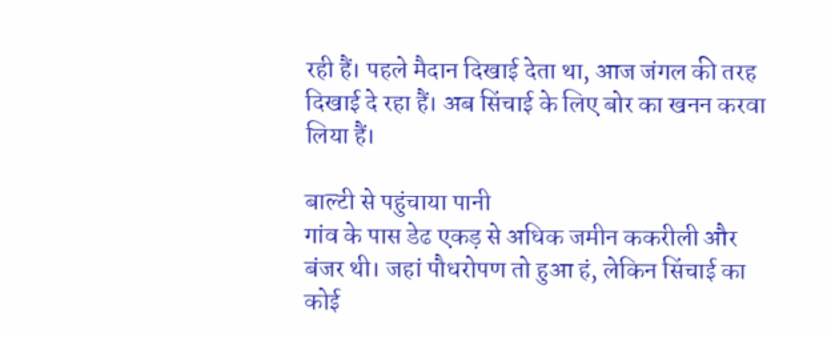रही हैं। पहले मैदान दिखाई देता था, आज जंगल की तरह दिखाई दे रहा हैं। अब सिंचाई के लिए बोर का खनन करवा लिया हैं।

बाल्टी से पहुंचाया पानी
गांव के पास डेढ एकड़ से अधिक जमीन ककरीली और बंजर थी। जहां पौधरोपण तो हुआ हं, लेकिन सिंचाई का कोई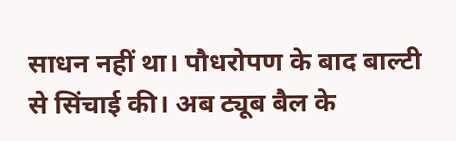साधन नहीं था। पौधरोपण के बाद बाल्टी से सिंचाई की। अब ट्यूब बैल के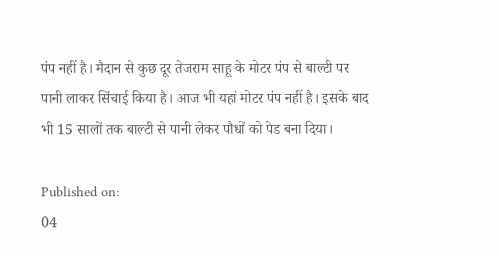पंप नहीं है। मैदान से कुछ दूर तेजराम साहू के मोटर पंप से बाल्टी पर पानी लाकर सिंचाई किया है। आज भी यहां मोटर पंप नहीं है। इसके बाद भी 15 सालों तक बाल्टी से पानी लेकर पौधों को पेड बना दिया।

Published on:
04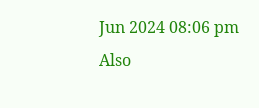Jun 2024 08:06 pm
Also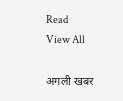Read
View All

अगली खबर